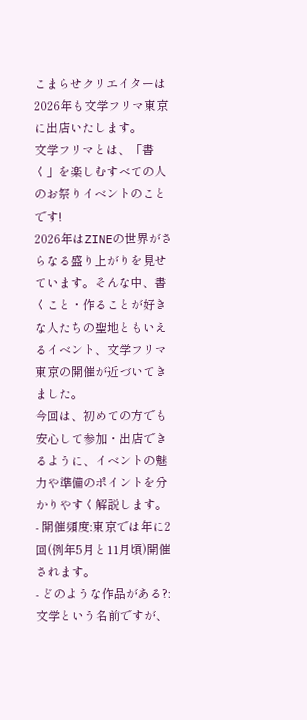こまらせクリエイターは2026年も文学フリマ東京に出店いたします。
文学フリマとは、「書く」を楽しむすべての人のお祭りイベントのことです!
2026年はZINEの世界がさらなる盛り上がりを見せています。そんな中、書くこと・作ることが好きな人たちの聖地ともいえるイベント、文学フリマ東京の開催が近づいてきました。
今回は、初めての方でも安心して参加・出店できるように、イベントの魅力や準備のポイントを分かりやすく解説します。
- 開催頻度:東京では年に2回(例年5月と11月頃)開催されます。
- どのような作品がある?:文学という名前ですが、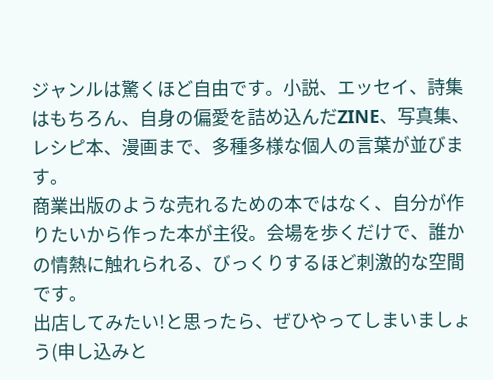ジャンルは驚くほど自由です。小説、エッセイ、詩集はもちろん、自身の偏愛を詰め込んだZINE、写真集、レシピ本、漫画まで、多種多様な個人の言葉が並びます。
商業出版のような売れるための本ではなく、自分が作りたいから作った本が主役。会場を歩くだけで、誰かの情熱に触れられる、びっくりするほど刺激的な空間です。
出店してみたい!と思ったら、ぜひやってしまいましょう(申し込みと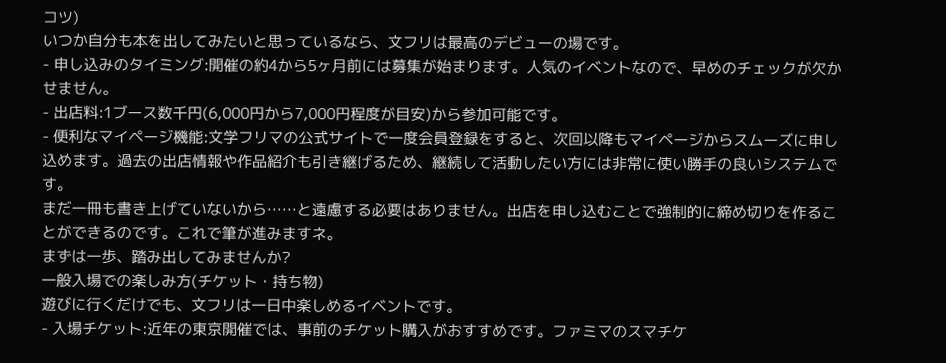コツ)
いつか自分も本を出してみたいと思っているなら、文フリは最高のデビューの場です。
- 申し込みのタイミング:開催の約4から5ヶ月前には募集が始まります。人気のイベントなので、早めのチェックが欠かせません。
- 出店料:1ブース数千円(6,000円から7,000円程度が目安)から参加可能です。
- 便利なマイページ機能:文学フリマの公式サイトで一度会員登録をすると、次回以降もマイページからスムーズに申し込めます。過去の出店情報や作品紹介も引き継げるため、継続して活動したい方には非常に使い勝手の良いシステムです。
まだ一冊も書き上げていないから……と遠慮する必要はありません。出店を申し込むことで強制的に締め切りを作ることができるのです。これで筆が進みますネ。
まずは一歩、踏み出してみませんか?
一般入場での楽しみ方(チケット・持ち物)
遊びに行くだけでも、文フリは一日中楽しめるイベントです。
- 入場チケット:近年の東京開催では、事前のチケット購入がおすすめです。ファミマのスマチケ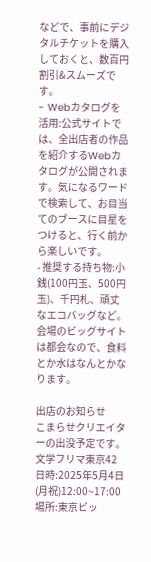などで、事前にデジタルチケットを購入しておくと、数百円割引&スムーズです。
- Webカタログを活用:公式サイトでは、全出店者の作品を紹介するWebカタログが公開されます。気になるワードで検索して、お目当てのブースに目星をつけると、行く前から楽しいです。
- 推奨する持ち物:小銭(100円玉、500円玉)、千円札、頑丈なエコバッグなど。会場のビッグサイトは都会なので、食料とか水はなんとかなります。

出店のお知らせ
こまらせクリエイターの出没予定です。
文学フリマ東京42
日時:2025年5月4日(月祝)12:00~17:00
場所:東京ビッ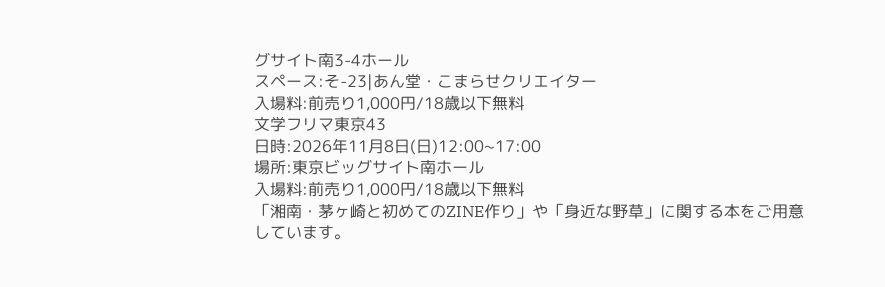グサイト南3-4ホール
スペース:そ-23|あん堂・こまらせクリエイター
入場料:前売り1,000円/18歳以下無料
文学フリマ東京43
日時:2026年11月8日(日)12:00~17:00
場所:東京ビッグサイト南ホール
入場料:前売り1,000円/18歳以下無料
「湘南・茅ヶ崎と初めてのZINE作り」や「身近な野草」に関する本をご用意しています。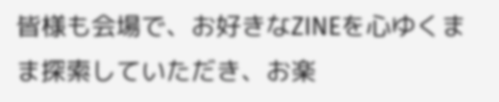皆様も会場で、お好きなZINEを心ゆくまま探索していただき、お楽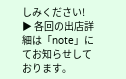しみください!
▶ 各回の出店詳細は「note」にてお知らせしております。